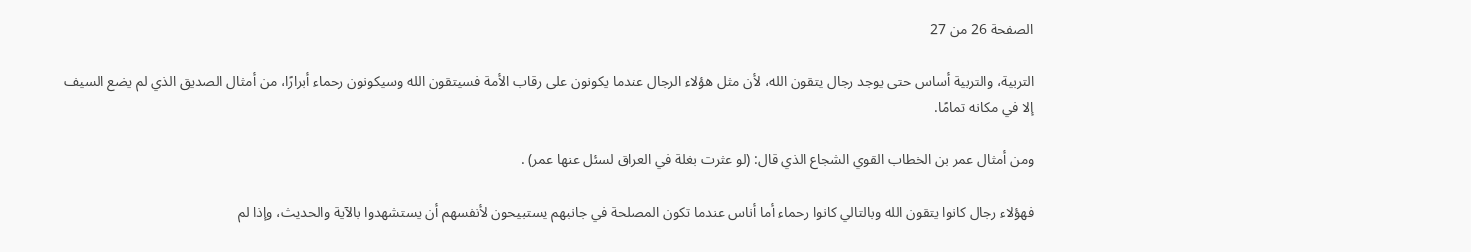الصفحة 26 من 27

التربية، والتربية أساس حتى يوجد رجال يتقون الله، لأن مثل هؤلاء الرجال عندما يكونون على رقاب الأمة فسيتقون الله وسيكونون رحماء أبرارًا، من أمثال الصديق الذي لم يضع السيف إلا في مكانه تمامًا.

ومن أمثال عمر بن الخطاب القوي الشجاع الذي قال: (لو عثرت بغلة في العراق لسئل عنها عمر) .

فهؤلاء رجال كانوا يتقون الله وبالتالي كانوا رحماء أما أناس عندما تكون المصلحة في جانبهم يستبيحون لأنفسهم أن يستشهدوا بالآية والحديث، وإذا لم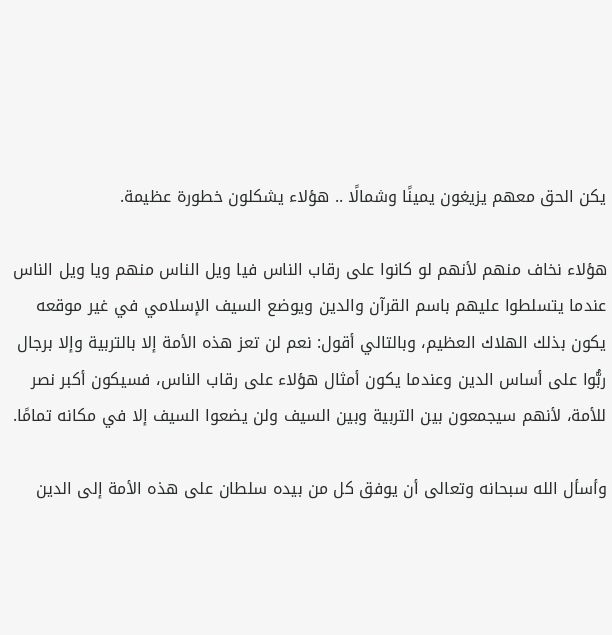يكن الحق معهم يزيغون يمينًا وشمالًا .. هؤلاء يشكلون خطورة عظيمة.

هؤلاء نخاف منهم لأنهم لو كانوا على رقاب الناس فيا ويل الناس منهم ويا ويل الناس عندما يتسلطوا عليهم باسم القرآن والدين ويوضع السيف الإسلامي في غير موقعه يكون بذلك الهلاك العظيم، وبالتالي أقول: نعم لن تعز هذه الأمة إلا بالتربية وإلا برجال ربُّوا على أساس الدين وعندما يكون أمثال هؤلاء على رقاب الناس، فسيكون أكبر نصر للأمة، لأنهم سيجمعون بين التربية وبين السيف ولن يضعوا السيف إلا في مكانه تمامًا.

وأسأل الله سبحانه وتعالى أن يوفق كل من بيده سلطان على هذه الأمة إلى الدين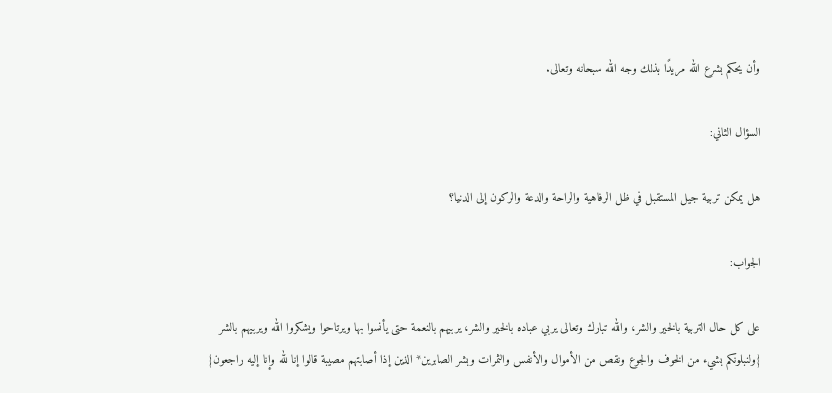وأن يحكم بشرع الله مريدًا بذلك وجه الله سبحانه وتعالى.

السؤال الثاني:

هل يمكن تربية جيل المستقبل في ظل الرفاهية والراحة والدعة والركون إلى الدنيا؟

الجواب:

على كل حال التربية بالخير والشر، والله تبارك وتعالى يربي عباده بالخير والشر، يربيهم بالنعمة حتى يأنسوا بها ويرتاحوا ويشكروا الله ويربيهم بالشر {ولنبلونكم بشيء من الخوف والجوع ونقص من الأموال والأنفس والثمرات وبشر الصابرين* الذين إذا أصابتهم مصيبة قالوا إنا لله وإنا إليه راجعون}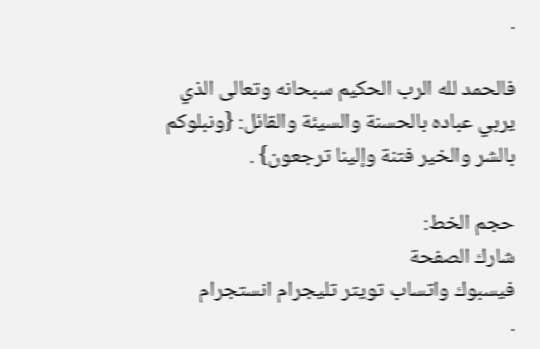.

فالحمد لله الرب الحكيم سبحانه وتعالى الذي يربي عباده بالحسنة والسيئة والقائل: {ونبلوكم بالشر والخير فتنة وإلينا ترجعون} .

حجم الخط:
شارك الصفحة
فيسبوك واتساب تويتر تليجرام انستجرام
.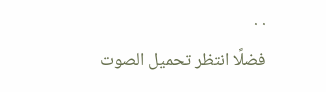. .
فضلًا انتظر تحميل الصوت